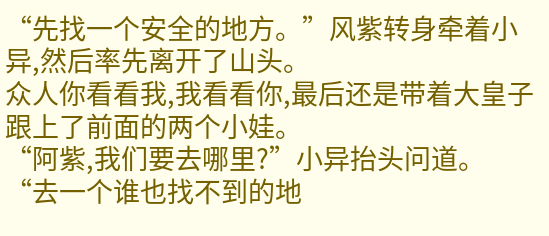“先找一个安全的地方。”风紫转身牵着小异,然后率先离开了山头。
众人你看看我,我看看你,最后还是带着大皇子跟上了前面的两个小娃。
“阿紫,我们要去哪里?”小异抬头问道。
“去一个谁也找不到的地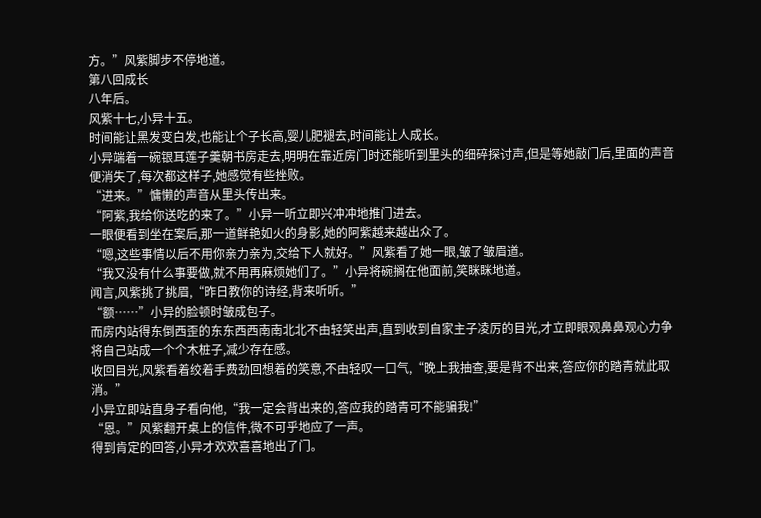方。”风紫脚步不停地道。
第八回成长
八年后。
风紫十七,小异十五。
时间能让黑发变白发,也能让个子长高,婴儿肥褪去,时间能让人成长。
小异端着一碗银耳莲子羹朝书房走去,明明在靠近房门时还能听到里头的细碎探讨声,但是等她敲门后,里面的声音便消失了,每次都这样子,她感觉有些挫败。
“进来。”慵懒的声音从里头传出来。
“阿紫,我给你送吃的来了。”小异一听立即兴冲冲地推门进去。
一眼便看到坐在案后,那一道鲜艳如火的身影,她的阿紫越来越出众了。
“嗯,这些事情以后不用你亲力亲为,交给下人就好。”风紫看了她一眼,皱了皱眉道。
“我又没有什么事要做,就不用再麻烦她们了。”小异将碗搁在他面前,笑眯眯地道。
闻言,风紫挑了挑眉,“昨日教你的诗经,背来听听。”
“额……”小异的脸顿时皱成包子。
而房内站得东倒西歪的东东西西南南北北不由轻笑出声,直到收到自家主子凌厉的目光,才立即眼观鼻鼻观心力争将自己站成一个个木桩子,减少存在感。
收回目光,风紫看着绞着手费劲回想着的笑意,不由轻叹一口气,“晚上我抽查,要是背不出来,答应你的踏青就此取消。”
小异立即站直身子看向他,“我一定会背出来的,答应我的踏青可不能骗我!”
“恩。”风紫翻开桌上的信件,微不可乎地应了一声。
得到肯定的回答,小异才欢欢喜喜地出了门。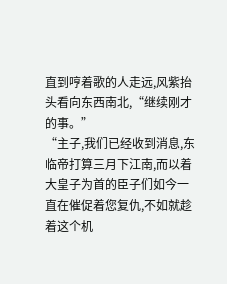直到哼着歌的人走远,风紫抬头看向东西南北,“继续刚才的事。”
“主子,我们已经收到消息,东临帝打算三月下江南,而以着大皇子为首的臣子们如今一直在催促着您复仇,不如就趁着这个机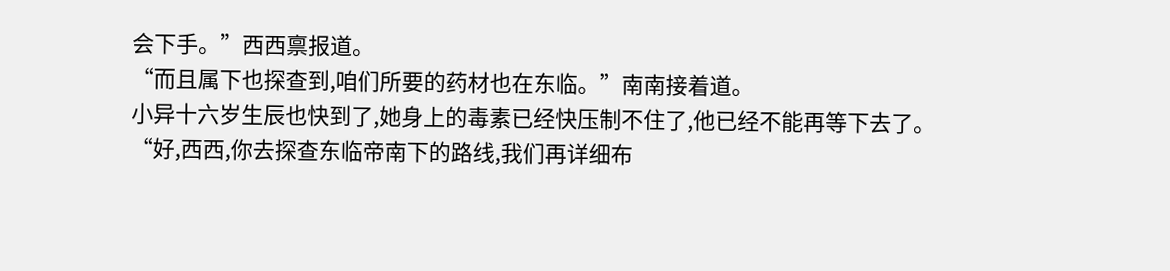会下手。”西西禀报道。
“而且属下也探查到,咱们所要的药材也在东临。”南南接着道。
小异十六岁生辰也快到了,她身上的毒素已经快压制不住了,他已经不能再等下去了。
“好,西西,你去探查东临帝南下的路线,我们再详细布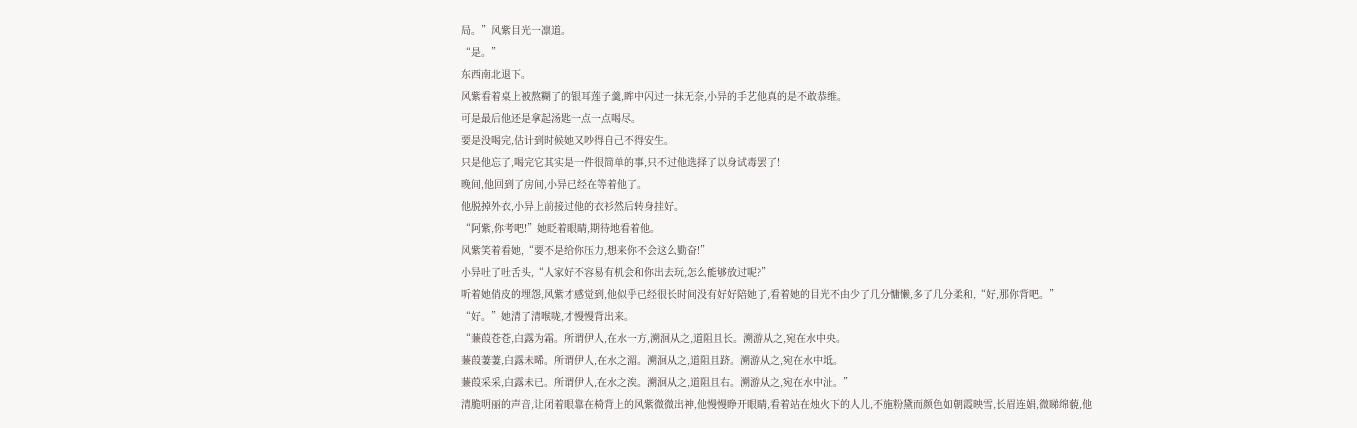局。”风紫目光一凛道。
“是。”
东西南北退下。
风紫看着桌上被熬糊了的银耳莲子羹,眸中闪过一抹无奈,小异的手艺他真的是不敢恭维。
可是最后他还是拿起汤匙一点一点喝尽。
要是没喝完,估计到时候她又吵得自己不得安生。
只是他忘了,喝完它其实是一件很简单的事,只不过他选择了以身试毒罢了!
晚间,他回到了房间,小异已经在等着他了。
他脱掉外衣,小异上前接过他的衣衫然后转身挂好。
“阿紫,你考吧!”她眨着眼睛,期待地看着他。
风紫笑着看她,“要不是给你压力,想来你不会这么勤奋!”
小异吐了吐舌头,“人家好不容易有机会和你出去玩,怎么能够放过呢?”
听着她俏皮的埋怨,风紫才感觉到,他似乎已经很长时间没有好好陪她了,看着她的目光不由少了几分慵懒,多了几分柔和,“好,那你背吧。”
“好。”她清了清喉咙,才慢慢背出来。
“蒹葭苍苍,白露为霜。所谓伊人,在水一方,溯洄从之,道阻且长。溯游从之,宛在水中央。
蒹葭萋萋,白露未晞。所谓伊人,在水之湄。溯洄从之,道阻且跻。溯游从之,宛在水中坻。
蒹葭采采,白露未已。所谓伊人,在水之涘。溯洄从之,道阻且右。溯游从之,宛在水中沚。”
清脆明丽的声音,让闭着眼靠在椅背上的风紫微微出神,他慢慢睁开眼睛,看着站在烛火下的人儿,不施粉黛而颜色如朝霞映雪,长眉连娟,微睇绵藐,他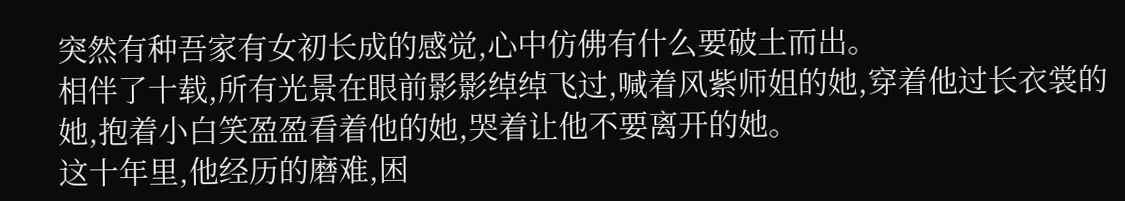突然有种吾家有女初长成的感觉,心中仿佛有什么要破土而出。
相伴了十载,所有光景在眼前影影绰绰飞过,喊着风紫师姐的她,穿着他过长衣裳的她,抱着小白笑盈盈看着他的她,哭着让他不要离开的她。
这十年里,他经历的磨难,困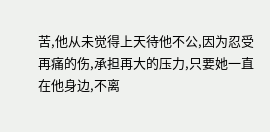苦,他从未觉得上天待他不公,因为忍受再痛的伤,承担再大的压力,只要她一直在他身边,不离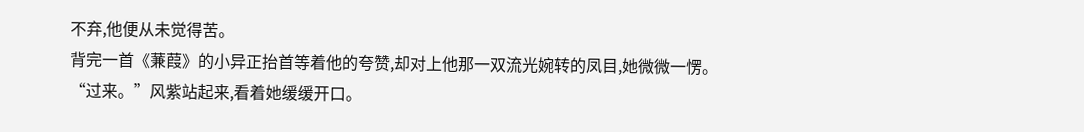不弃,他便从未觉得苦。
背完一首《蒹葭》的小异正抬首等着他的夸赞,却对上他那一双流光婉转的凤目,她微微一愣。
“过来。”风紫站起来,看着她缓缓开口。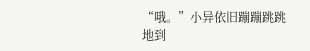“哦。”小异依旧蹦蹦跳跳地到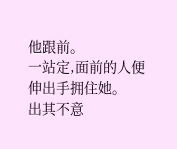他跟前。
一站定,面前的人便伸出手拥住她。
出其不意